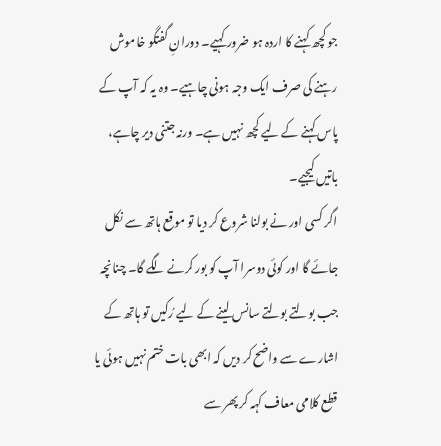جو کچھ کہنے کا اردہ ہو ضرور کہیے۔ دورانِ گفتگو خاموش رہنے کی صرف ایک وجہ ہونی چاہیے۔ وہ یہ کہ آپ کے پاس کہنے کے لیے کچھ نہیں ہے۔ ورنہ جتنی دیر چاہے، باتیں کیجیے۔
اگر کسی اور نے بولنا شروع کر دیا تو موقع ہاتھ سے نکل جائے گا اور کوئی دوسرا آپ کو بور کرنے لگے گا۔ چنانچہ جب بولتے بولتے سانس لینے کے لیے رُکیں تو ہاتھ کے اشارے سے واضح کر دیں کہ ابھی بات ختم نہیں ہوئی یا قطع کلامی معاف کہہ کر پھر سے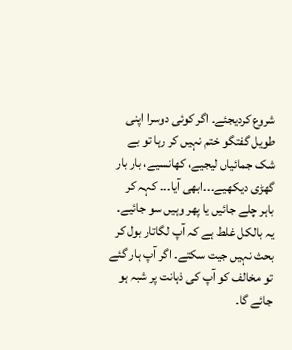شروع کردیجئے۔ اگر کوئی دوسرا اپنی طویل گفتگو ختم نہیں کر رہا تو بے شک جمائیاں لیجیے، کھانسیے، بار بار گھڑی دیکھیے۔۔۔ابھی آیا۔۔۔ کہہ کر باہر چلے جائیں یا پھر وہیں سو جائیے۔
یہ بالکل غلط ہے کہ آپ لگاتار بول کر بحث نہیں جیت سکتے۔ اگر آپ ہار گئے تو مخالف کو آپ کی ذہانت پر شبہ ہو جائے گا۔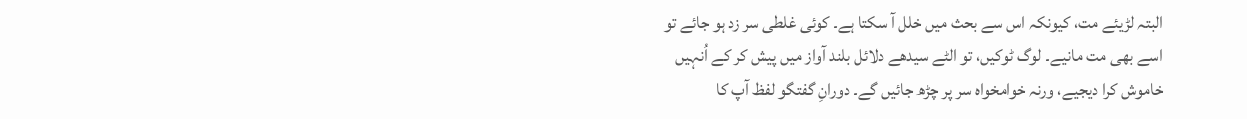البتہ لڑیئے مت، کیونکہ اس سے بحث میں خلل آ سکتا ہے۔ کوئی غلطی سر زد ہو جائے تو اسے بھی مت مانیے۔ لوگ ٹوکیں، تو الٹے سیدھے دلائل بلند آواز میں پیش کر کے اُنہیں خاموش کرا دیجیے، ورنہ خوامخواہ سر پر چڑھ جائیں گے۔ دورانِ گفتگو لفظ آپ کا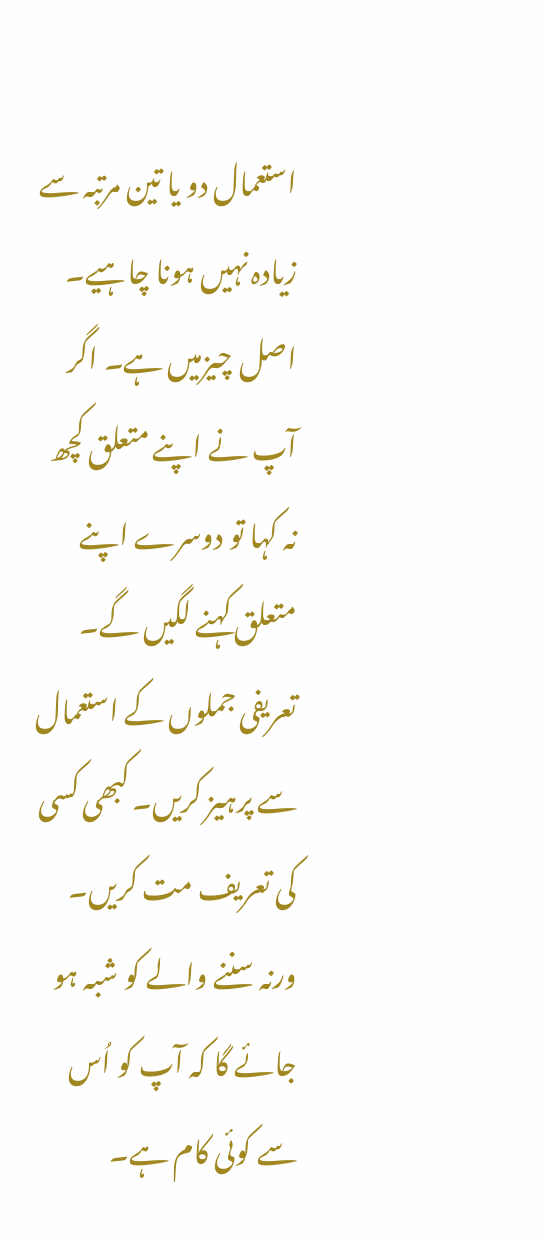استعمال دو یا تین مرتبہ سے زیادہ نہیں ہونا چاہیے۔ اصل چیزمیں ہے۔ اگر آپ نے اپنے متعلق کچھ نہ کہا تو دوسرے اپنے متعلق کہنے لگیں گے۔ تعریفی جملوں کے استعمال سے پرہیز کریں۔ کبھی کسی کی تعریف مت کریں۔ ورنہ سننے والے کو شبہ ہو جائے گا کہ آپ کو اُس سے کوئی کام ہے۔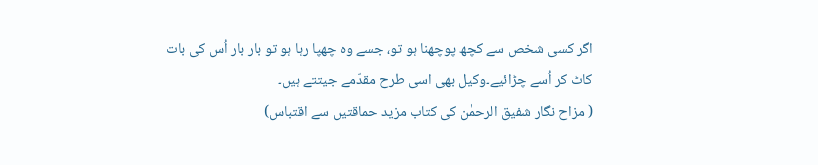اگر کسی شخص سے کچھ پوچھنا ہو تو، جسے وہ چھپا رہا ہو تو بار بار اُس کی بات کاٹ کر اُسے چڑائیے۔وکیل بھی اسی طرح مقدّمے جیتتے ہیں۔
( مزاح نگار شفیق الرحمٰن کی کتاب مزید حماقتیں سے اقتباس)